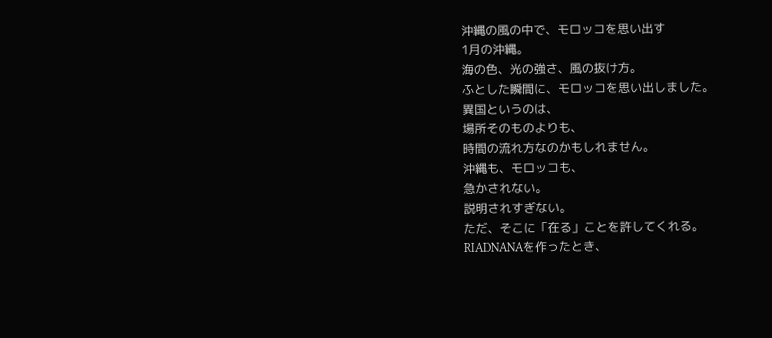沖縄の風の中で、モロッコを思い出す
1月の沖縄。
海の色、光の強さ、風の抜け方。
ふとした瞬間に、モロッコを思い出しました。
異国というのは、
場所そのものよりも、
時間の流れ方なのかもしれません。
沖縄も、モロッコも、
急かされない。
説明されすぎない。
ただ、そこに「在る」ことを許してくれる。
RIADNANAを作ったとき、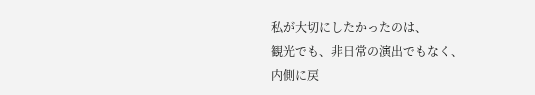私が大切にしたかったのは、
観光でも、非日常の演出でもなく、
内側に戻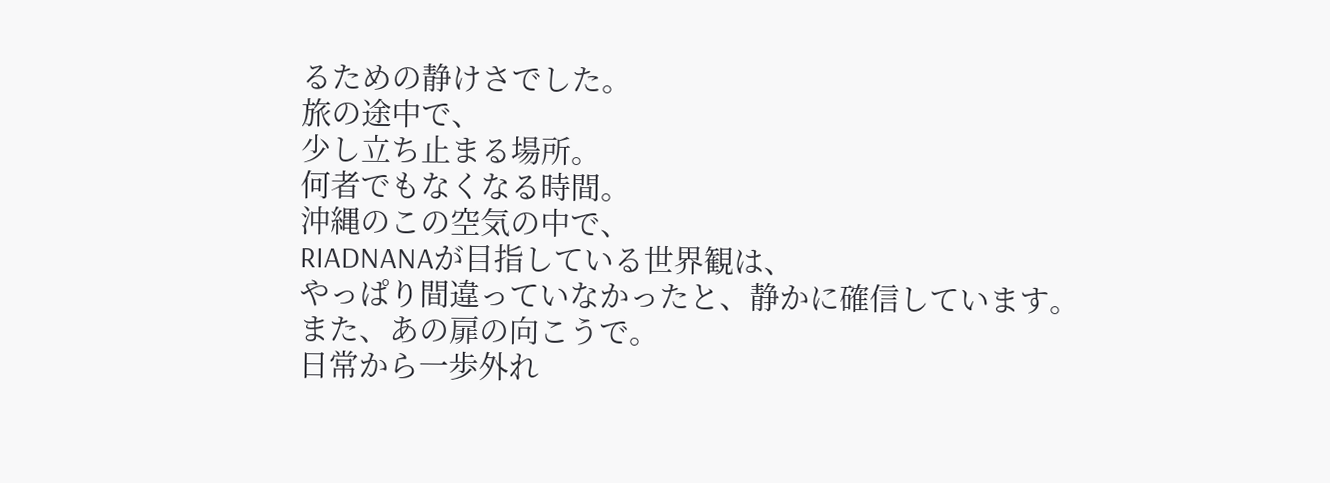るための静けさでした。
旅の途中で、
少し立ち止まる場所。
何者でもなくなる時間。
沖縄のこの空気の中で、
RIADNANAが目指している世界観は、
やっぱり間違っていなかったと、静かに確信しています。
また、あの扉の向こうで。
日常から一歩外れ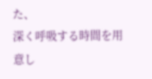た、
深く呼吸する時間を用意し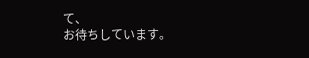て、
お待ちしています。